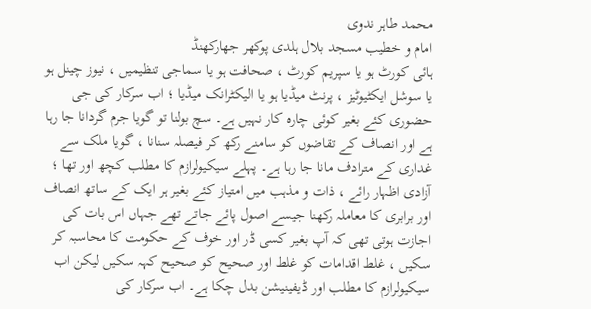محمد طاہر ندوی
امام و خطیب مسجد بلال ہلدی پوکھر جھارکھنڈ
ہائی کورٹ ہو یا سپریم کورٹ ، صحافت ہو یا سماجی تنظیمیں ، نیوز چینل ہو یا سوشل ایکٹیوٹیز ، پرنٹ میڈیا ہو یا الیکٹرانک میڈیا ؛ اب سرکار کی جی حضوری کئے بغیر کوئی چارہ کار نہیں ہے۔ سچ بولنا تو گویا جرم گردانا جا رہا ہے اور انصاف کے تقاضوں کو سامنے رکھ کر فیصلہ سنانا ، گویا ملک سے غداری کے مترادف مانا جا رہا ہے۔ پہلے سیکیولرازم کا مطلب کچھ اور تھا ؛ آزادی اظہار رائے ، ذات و مذہب میں امتیاز کئے بغیر ہر ایک کے ساتھ انصاف اور برابری کا معاملہ رکھنا جیسے اصول پائے جاتے تھے جہاں اس بات کی اجازت ہوتی تھی کہ آپ بغیر کسی ڈر اور خوف کے حکومت کا محاسبہ کر سکیں ، غلط اقدامات کو غلط اور صحیح کو صحیح کہہ سکیں لیکن اب سیکیولرازم کا مطلب اور ڈیفینیشن بدل چکا ہے۔ اب سرکار کی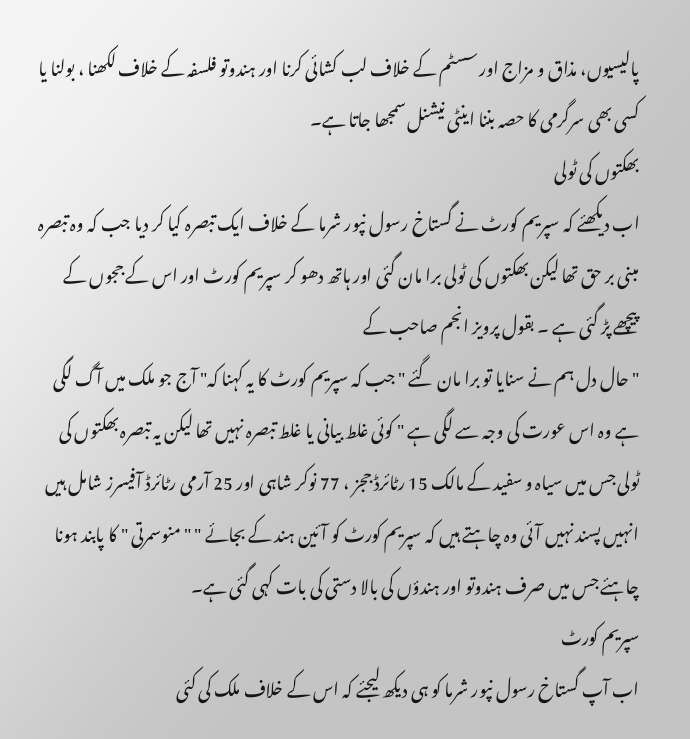پالیسیوں، مذاق و مزاج اور سسٹم کے خلاف لب کشائی کرنا اور ہندوتو فلسفہ کے خلاف لکھنا ، بولنا یا کسی بھی سرگرمی کا حصہ بننا اینٹی نیشنل سمجھا جاتا ہے۔
بھکتوں کی ٹولی
اب دیکھئے کہ سپریم کورٹ نے گستاخ رسول نپور شرما کے خلاف ایک تبصرہ کیا کر دیا جب کہ وہ تبصرہ مبنی بر حق تھا لیکن بھکتوں کی ٹولی برا مان گئی اور ہاتھ دھو کر سپریم کورٹ اور اس کے ججوں کے پیچھے پڑ گئی ہے ۔ بقول پرویز انجم صاحب کے
" حال دل ہم نے سنایا تو برا مان گئے " جب کہ سپریم کورٹ کا یہ کہنا کہ" آج جو ملک میں آگ لگی ہے وہ اس عورت کی وجہ سے لگی ہے " کوئی غلط بیانی یا غلط تبصرہ نہیں تھا لیکن یہ تبصرہ بھکتوں کی ٹولی جس میں سیاہ و سفید کے مالک 15 رٹائرڈ ججز ، 77 نوکر شاہی اور 25 آرمی رٹائرڈ آفیسرز شامل ہیں انہیں پسند نہیں آئی وہ چاہتے ہیں کہ سپریم کورٹ کو آئین ہند کے بجائے " " منوسمرتی " کا پابند ہونا چاہئے جس میں صرف ہندوتو اور ہندؤں کی بالا دستی کی بات کہی گئی ہے۔
سپریم کورٹ
اب آپ گستاخ رسول نپور شرما کو ہی دیکھ لیجئے کہ اس کے خلاف ملک کی کئی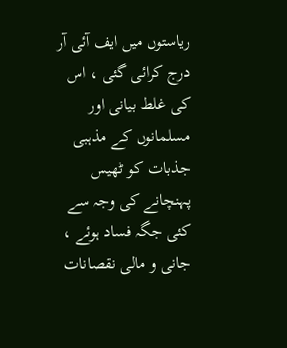ریاستوں میں ایف آئی آر درج کرائی گئی ، اس کی غلط بیانی اور مسلمانوں کے مذہبی جذبات کو ٹھیس پہنچانے کی وجہ سے کئی جگہ فساد ہوئے ، جانی و مالی نقصانات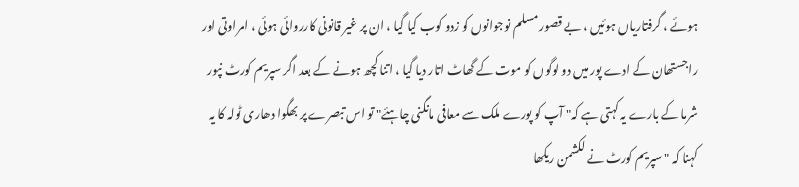ہوئے ، گرفتاریاں ہوئیں ، بے قصور مسلم نوجوانوں کو زدو کوب کیا گیا ، ان پر غیر قانونی کارروائی ہوئی ، امراوتی اور راجستھان کے ادے پور میں دو لوگوں کو موت کے گھاٹ اتار دیا گیا ، اتنا کچھ ہونے کے بعد اگر سپریم کورٹ نپور شرما کے بارے یہ کہتی ہے کہ" آپ کو پورے ملک سے معافی مانگنی چاہئے" تو اس تبصرے پر بھگوا دھاری ٹولہ کا یہ کہنا کہ " سپریم کورٹ نے لکشمن ریکھا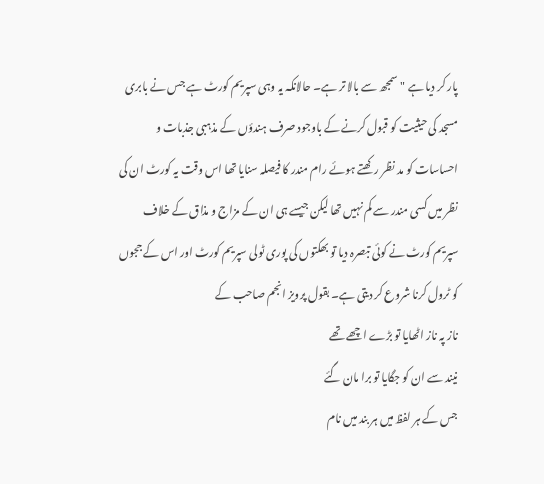پار کر دیا ہے " سمجھ سے بالا تر ہے۔ حالانکہ یہ وہی سپریم کورٹ ہے جس نے بابری مسجد کی حیثیت کو قبول کرنے کے باوجود صرف ہندؤں کے مذہبی جذبات و احساسات کو مد نظر رکھتے ہوئے رام مندر کا فیصلہ سنایا تھا اس وقت یہ کورٹ ان کی نظر میں کسی مندر سے کم نہیں تھا لیکن جیسے ہی ان کے مزاج و مذاق کے خلاف سپریم کورٹ نے کوئی تبصرہ دیا تو بھکتوں کی پوری ٹولی سپریم کورٹ اور اس کے ججوں کو ٹرول کرنا شروع کر دیتی ہے۔ بقول پرویز انجم صاحب کے
ناز پہ ناز اٹھایا تو بڑے اچھے تھے
نیند سے ان کو جگایا تو برا مان گئے
جس کے ہر لفظ میں ہر بند میں نام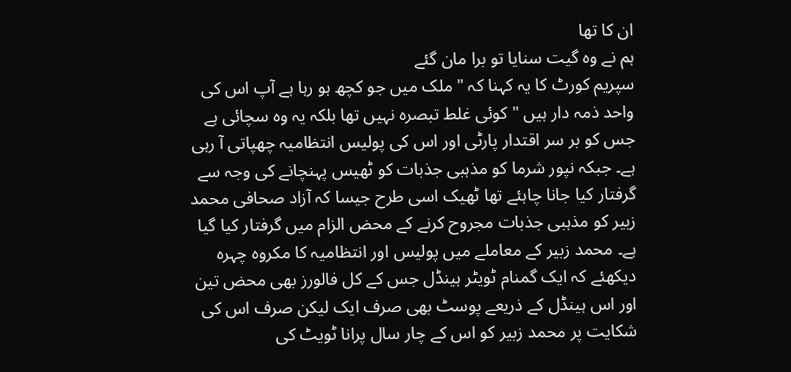ان کا تھا
ہم نے وہ گیت سنایا تو برا مان گئے
سپریم کورٹ کا یہ کہنا کہ " ملک میں جو کچھ ہو رہا ہے آپ اس کی واحد ذمہ دار ہیں " کوئی غلط تبصرہ نہیں تھا بلکہ یہ وہ سچائی ہے جس کو بر سر اقتدار پارٹی اور اس کی پولیس انتظامیہ چھپاتی آ رہی ہے۔ جبکہ نپور شرما کو مذہبی جذبات کو ٹھیس پہنچانے کی وجہ سے گرفتار کیا جانا چاہئے تھا ٹھیک اسی طرح جیسا کہ آزاد صحافی محمد زبیر کو مذہبی جذبات مجروح کرنے کے محض الزام میں گرفتار کیا گیا ہے۔ محمد زبیر کے معاملے میں پولیس اور انتظامیہ کا مکروہ چہرہ دیکھئے کہ ایک گمنام ٹویٹر ہینڈل جس کے کل فالورز بھی محض تین اور اس ہینڈل کے ذریعے پوسٹ بھی صرف ایک لیکن صرف اس کی شکایت پر محمد زبیر کو اس کے چار سال پرانا ٹویٹ کی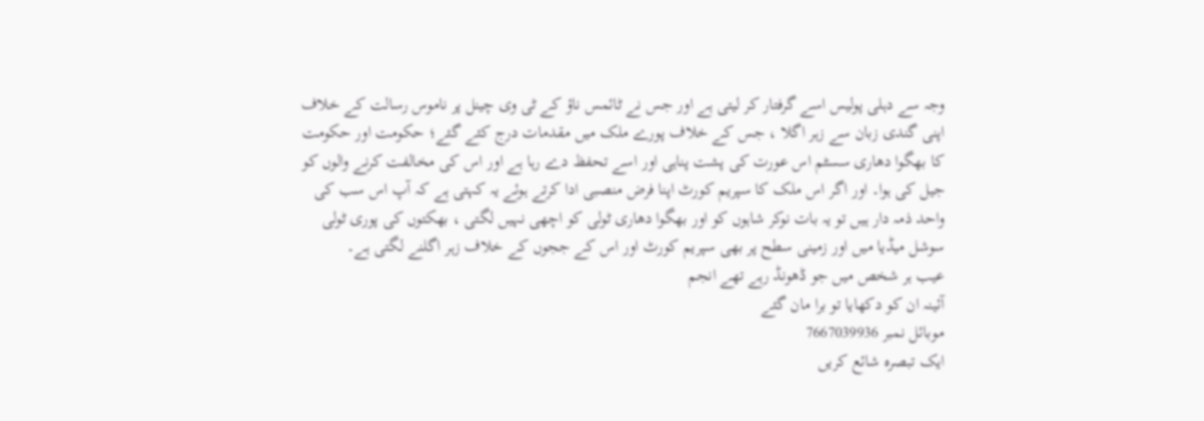وجہ سے دہلی پولیس اسے گرفتار کر لیتی ہے اور جس نے ٹائمس ناؤ کے ٹی وی چینل پر ناموس رسالت کے خلاف اپنی گندی زبان سے زہر اگلا ، جس کے خلاف پورے ملک میں مقدمات درج کئے گئے؛ حکومت اور حکومت کا بھگوا دھاری سسٹم اس عورت کی پشت پناہی اور اسے تحفظ دے رہا ہے اور اس کی مخالفت کرنے والوں کو جیل کی ہوا۔ اور اگر اس ملک کا سپریم کورٹ اپنا فرض منصبی ادا کرتے ہوئے یہ کہتی ہے کہ آپ اس سب کی واحد ذمہ دار ہیں تو یہ بات نوکر شاہوں کو اور بھگوا دھاری ٹولی کو اچھی نہیں لگتی ، بھکتوں کی پوری ٹولی سوشل میڈیا میں اور زمینی سطح پر بھی سپریم کورٹ اور اس کے ججوں کے خلاف زہر اگلنے لگتی ہے۔
عیب ہر شخص میں جو ڈھونڈ رہے تھے انجم
آئینہ ان کو دکھایا تو برا مان گئے
موبائل نمبر 7667039936
ایک تبصرہ شائع کریں